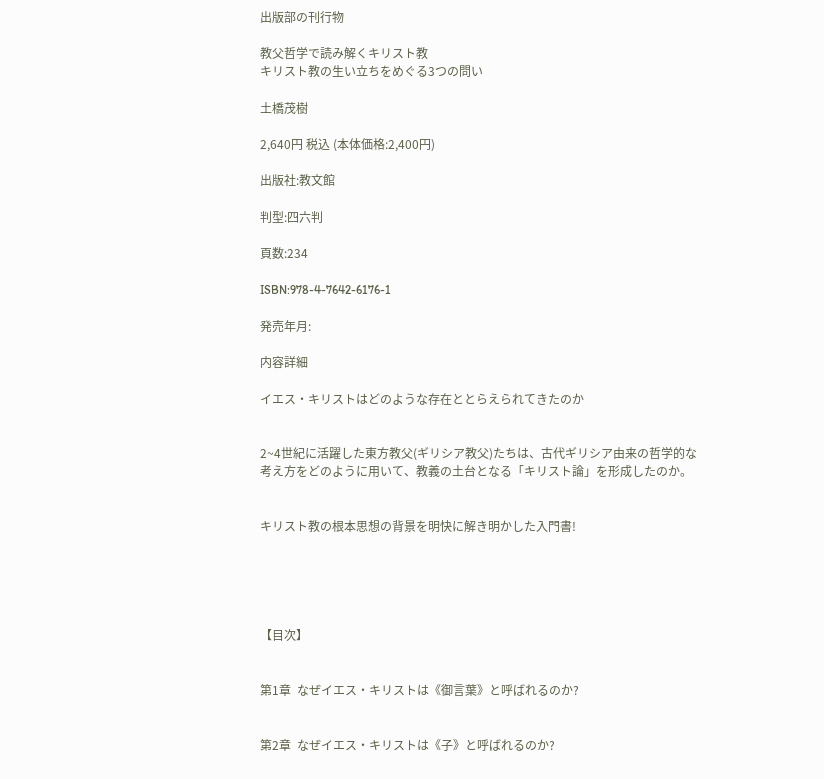出版部の刊行物

教父哲学で読み解くキリスト教
キリスト教の生い立ちをめぐる3つの問い

土橋茂樹

2,640円 税込 (本体価格:2,400円)

出版社:教文館

判型:四六判

頁数:234

ISBN:978-4-7642-6176-1

発売年月:

内容詳細

イエス・キリストはどのような存在ととらえられてきたのか


2~4世紀に活躍した東方教父(ギリシア教父)たちは、古代ギリシア由来の哲学的な考え方をどのように用いて、教義の土台となる「キリスト論」を形成したのか。


キリスト教の根本思想の背景を明快に解き明かした入門書!





【目次】


第1章  なぜイエス・キリストは《御言葉》と呼ばれるのか?


第2章  なぜイエス・キリストは《子》と呼ばれるのか?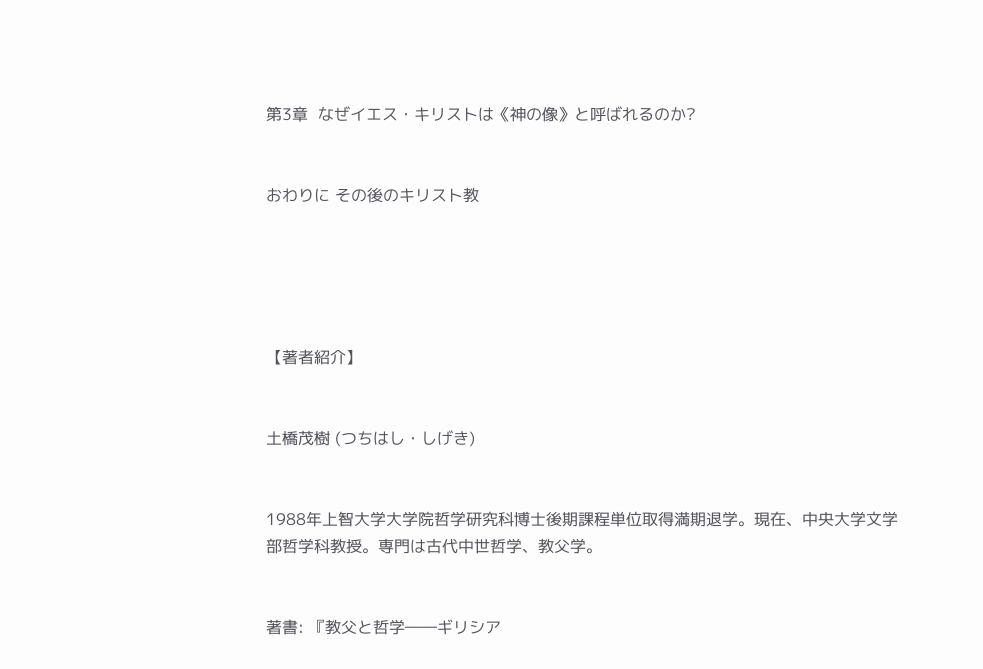第3章  なぜイエス・キリストは《神の像》と呼ばれるのか?


おわりに その後のキリスト教





【著者紹介】


土橋茂樹 (つちはし・しげき)


1988年上智大学大学院哲学研究科博士後期課程単位取得満期退学。現在、中央大学文学部哲学科教授。専門は古代中世哲学、教父学。


著書: 『教父と哲学――ギリシア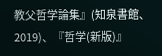教父哲学論集』(知泉書館、2019)、『哲学(新版)』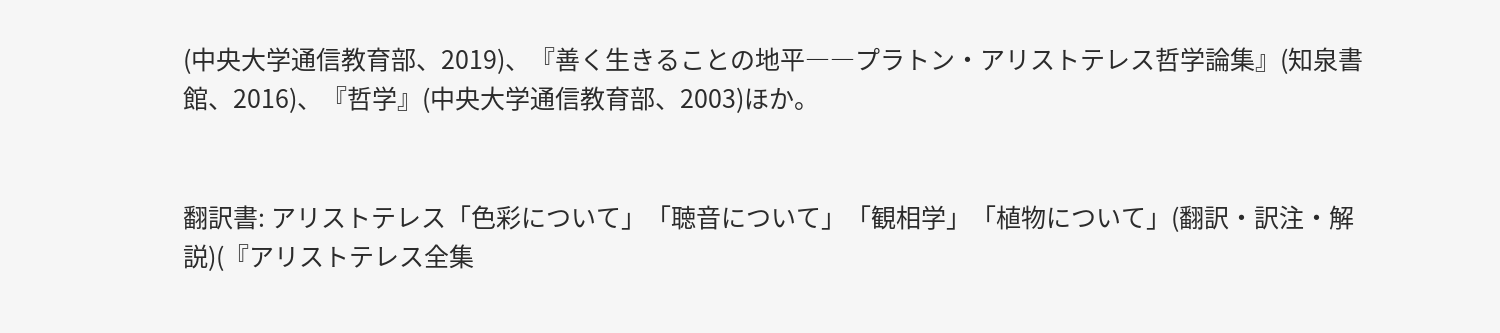(中央大学通信教育部、2019)、『善く生きることの地平――プラトン・アリストテレス哲学論集』(知泉書館、2016)、『哲学』(中央大学通信教育部、2003)ほか。


翻訳書: アリストテレス「色彩について」「聴音について」「観相学」「植物について」(翻訳・訳注・解説)(『アリストテレス全集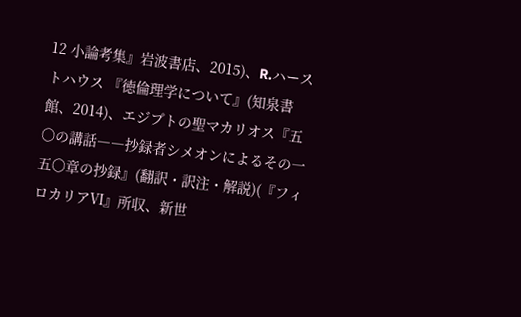12 小論考集』岩波書店、2015)、R.ハーストハウス 『徳倫理学について』(知泉書館、2014)、エジプトの聖マカリオス『五〇の講話――抄録者シメオンによるその一五〇章の抄録』(翻訳・訳注・解説)(『フィロカリアⅥ』所収、新世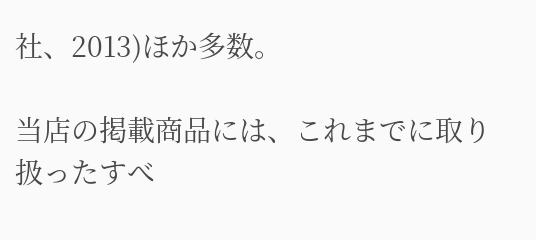社、2013)ほか多数。

当店の掲載商品には、これまでに取り扱ったすべ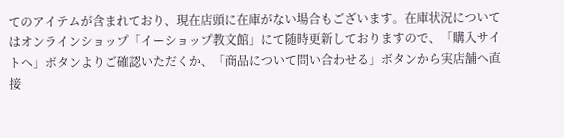てのアイテムが含まれており、現在店頭に在庫がない場合もございます。在庫状況についてはオンラインショップ「イーショップ教文館」にて随時更新しておりますので、「購入サイトへ」ボタンよりご確認いただくか、「商品について問い合わせる」ボタンから実店舗へ直接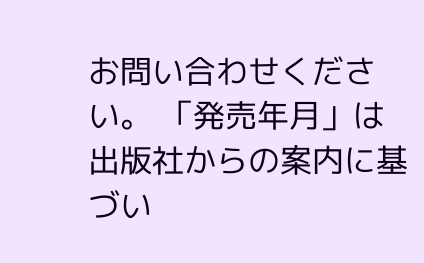お問い合わせください。 「発売年月」は出版社からの案内に基づい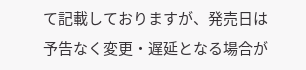て記載しておりますが、発売日は予告なく変更・遅延となる場合が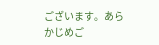ございます。あらかじめご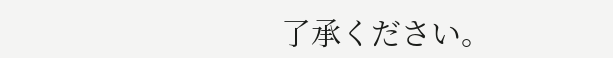了承ください。